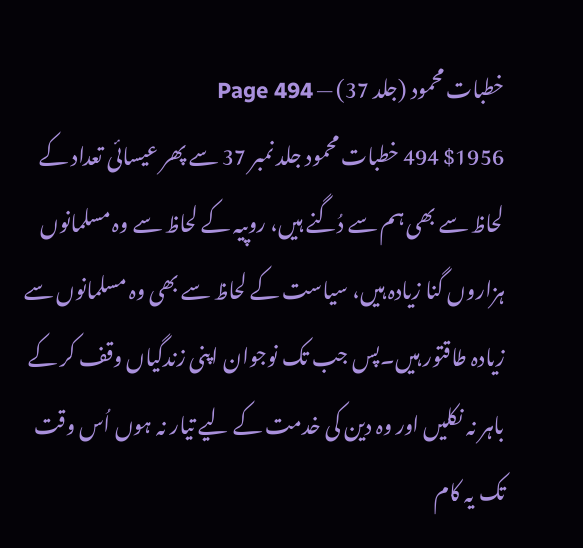خطبات محمود (جلد 37) — Page 494
$1956 494 خطبات محمود جلد نمبر 37 سے پھر عیسائی تعداد کے لحاظ سے بھی ہم سے دُگنے ہیں، روپیہ کے لحاظ سے وہ مسلمانوں ہزاروں گنا زیادہ ہیں، سیاست کے لحاظ سے بھی وہ مسلمانوں سے زیادہ طاقتور ہیں۔پس جب تک نوجوان اپنی زندگیاں وقف کر کے باہر نہ نکلیں اور وہ دین کی خدمت کے لیے تیار نہ ہوں اُس وقت تک یہ کام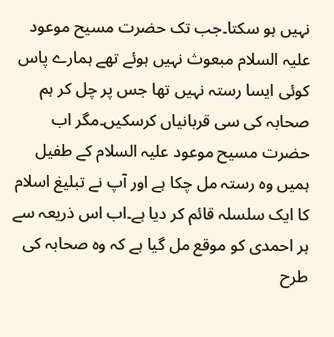نہیں ہو سکتا۔جب تک حضرت مسیح موعود علیہ السلام مبعوث نہیں ہوئے تھے ہمارے پاس کوئی ایسا رستہ نہیں تھا جس پر چل کر ہم صحابہ کی سی قربانیاں کرسکیں۔مگر اب حضرت مسیح موعود علیہ السلام کے طفیل ہمیں وہ رستہ مل چکا ہے اور آپ نے تبلیغ اسلام کا ایک سلسلہ قائم کر دیا ہے۔اب اس ذریعہ سے ہر احمدی کو موقع مل گیا ہے کہ وہ صحابہ کی طرح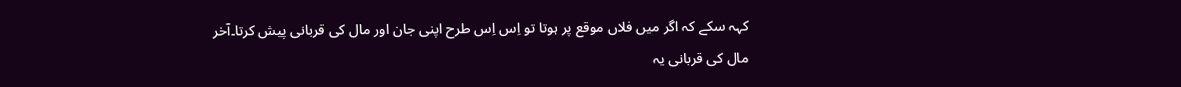کہہ سکے کہ اگر میں فلاں موقع پر ہوتا تو اِس اِس طرح اپنی جان اور مال کی قربانی پیش کرتا۔آخر مال کی قربانی یہ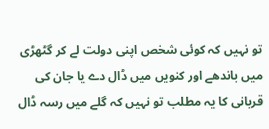تو نہیں کہ کوئی شخص اپنی دولت لے کر گٹھڑی میں باندھے اور کنویں میں ڈال دے یا جان کی قربانی کا یہ مطلب تو نہیں کہ گلے میں رسہ ڈال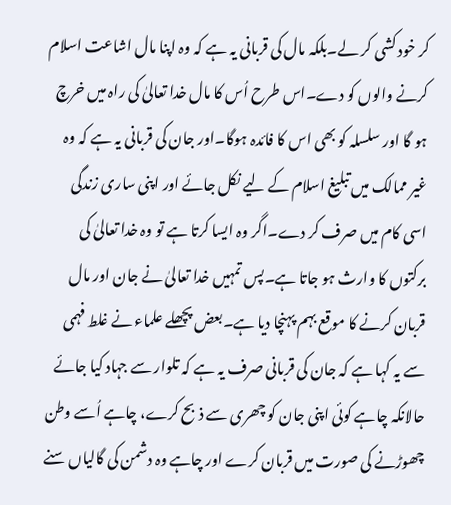کر خود کشی کر لے۔بلکہ مال کی قربانی یہ ہے کہ وہ اپنا مال اشاعت اسلام کرنے والوں کو دے۔اس طرح اُس کا مال خدا تعالیٰ کی راہ میں خرچ ہو گا اور سلسلہ کو بھی اس کا فائدہ ہوگا۔اور جان کی قربانی یہ ہے کہ وہ غیر ممالک میں تبلیغ اسلام کے لیے نکل جائے اور اپنی ساری زندگی اسی کام میں صرف کر دے۔اگر وہ ایسا کرتا ہے تو وہ خدا تعالیٰ کی برکتوں کا وارث ہو جاتا ہے۔پس تمہیں خدا تعالیٰ نے جان اور مال قربان کرنے کا موقع بہم پہنچا دیا ہے۔بعض پچھلے علماء نے غلط فہمی سے یہ کہا ہے کہ جان کی قربانی صرف یہ ہے کہ تلوار سے جہاد کیا جائے حالانکہ چاہے کوئی اپنی جان کو چھری سے ذبح کرے، چاہے اُسے وطن چھوڑنے کی صورت میں قربان کرے اور چاہے وہ دشمن کی گالیاں سنے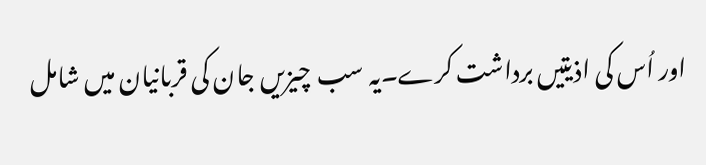اور اُس کی اذیتیں برداشت کرے۔یہ سب چیزیں جان کی قربانیان میں شامل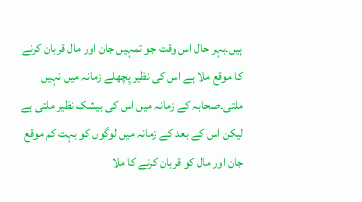ہیں۔بہر حال اس وقت جو تمہیں جان اور مال قربان کرنے کا موقع ملا ہے اس کی نظیر پچھلے زمانہ میں نہیں ملتی۔صحابہ کے زمانہ میں اس کی بیشک نظیر ملتی ہے لیکن اس کے بعد کے زمانہ میں لوگوں کو بہت کم موقع جان اور مال کو قربان کرنے کا ملا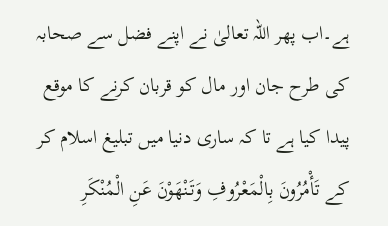ہے۔اب پھر اللہ تعالیٰ نے اپنے فضل سے صحابہ کی طرح جان اور مال کو قربان کرنے کا موقع پیدا کیا ہے تا کہ ساری دنیا میں تبلیغ اسلام کر کے تَأْمُرُونَ بِالْمَعْرُوفِ وَتَنْهَوْنَ عَنِ الْمُنْكَرِ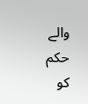والے حکم کو